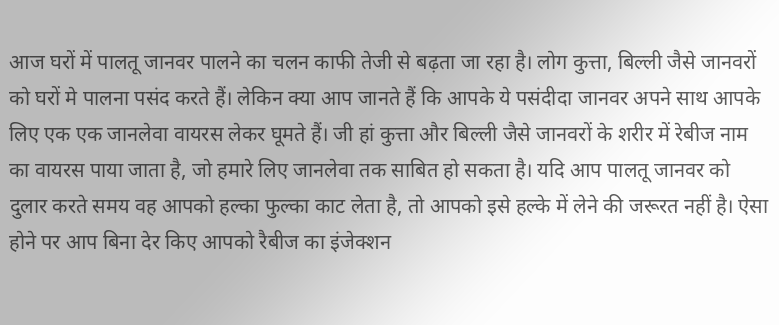आज घरों में पालतू जानवर पालने का चलन काफी तेजी से बढ़ता जा रहा है। लोग कुत्ता, बिल्ली जैसे जानवरों को घरों मे पालना पसंद करते हैं। लेकिन क्या आप जानते हैं कि आपके ये पसंदीदा जानवर अपने साथ आपके लिए एक एक जानलेवा वायरस लेकर घूमते हैं। जी हां कुत्ता और बिल्ली जैसे जानवरों के शरीर में रेबीज नाम का वायरस पाया जाता है, जो हमारे लिए जानलेवा तक साबित हो सकता है। यदि आप पालतू जानवर को दुलार करते समय वह आपको हल्का फुल्का काट लेता है, तो आपको इसे हल्के में लेने की जरूरत नहीं है। ऐसा होने पर आप बिना देर किए आपको रैबीज का इंजेक्शन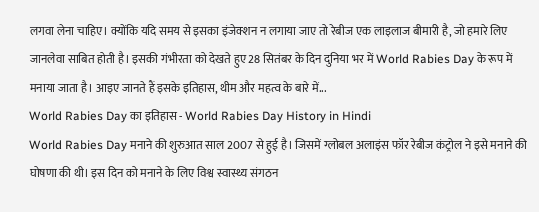लगवा लेना चाहिए। क्योंकि यदि समय से इसका इंजेक्शन न लगाया जाए तो रेबीज एक लाइलाज बीमारी है, जो हमारे लिए जानलेवा साबित होती है। इसकी गंभीरता को देखते हुए 28 सितंबर के दिन दुनिया भर में World Rabies Day के रूप में मनाया जाता है। आइए जानते हैं इसके इतिहास, थीम और महत्व के बारे में...
World Rabies Day का इतिहास - World Rabies Day History in Hindi
World Rabies Day मनाने की शुरुआत साल 2007 से हुई है। जिसमें ग्लोबल अलाइंस फॉर रेबीज कंट्रोल ने इसे मनाने की घोषणा की थी। इस दिन को मनाने के लिए विश्व स्वास्थ्य संगठन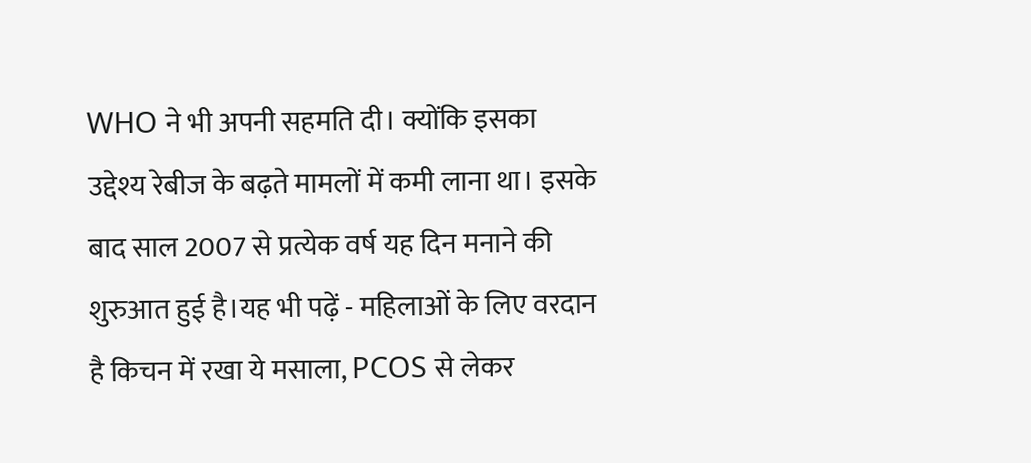WHO ने भी अपनी सहमति दी। क्योंकि इसका उद्देश्य रेबीज के बढ़ते मामलों में कमी लाना था। इसके बाद साल 2007 से प्रत्येक वर्ष यह दिन मनाने की शुरुआत हुई है।यह भी पढ़ें - महिलाओं के लिए वरदान है किचन में रखा ये मसाला, PCOS से लेकर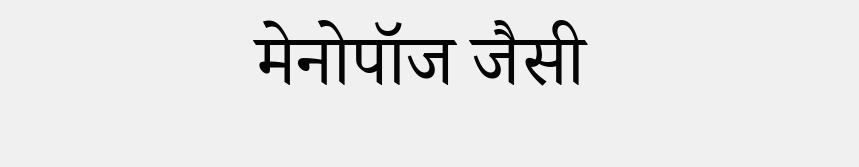मेनोपॉज जैसी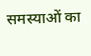समस्याओं का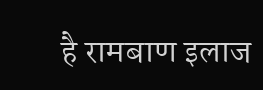है रामबाण इलाज